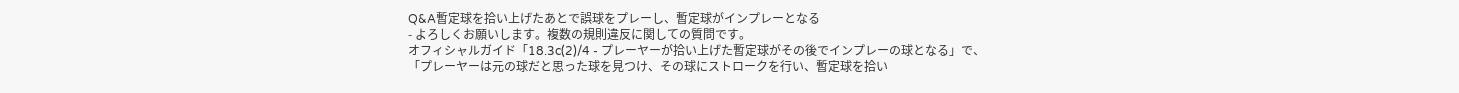Q&A暫定球を拾い上げたあとで誤球をプレーし、暫定球がインプレーとなる
- よろしくお願いします。複数の規則違反に関しての質問です。
オフィシャルガイド「18.3c(2)/4 - プレーヤーが拾い上げた暫定球がその後でインプレーの球となる」で、「プレーヤーは元の球だと思った球を見つけ、その球にストロークを行い、暫定球を拾い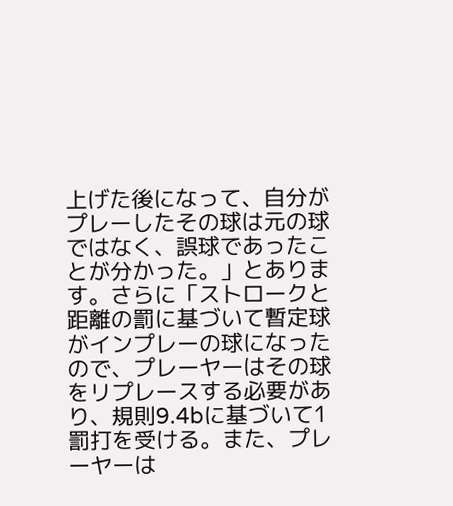上げた後になって、自分がプレーしたその球は元の球ではなく、誤球であったことが分かった。」とあります。さらに「ストロークと距離の罰に基づいて暫定球がインプレーの球になったので、プレーヤーはその球をリプレースする必要があり、規則9.4bに基づいて1罰打を受ける。また、プレーヤーは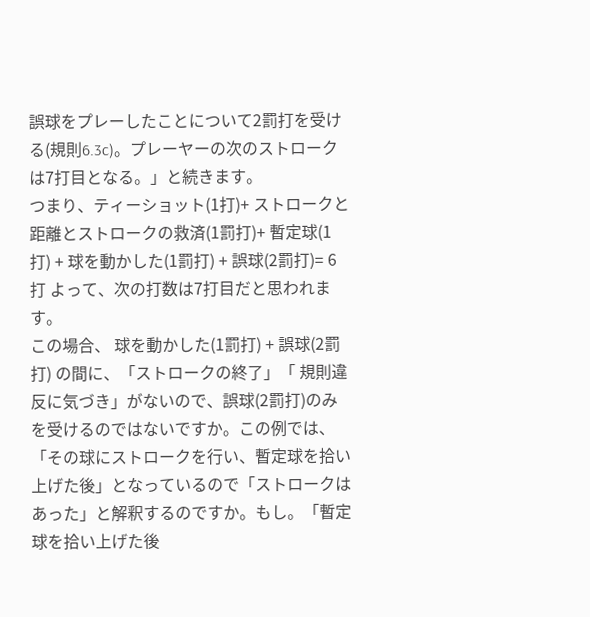誤球をプレーしたことについて2罰打を受ける(規則6.3c)。プレーヤーの次のストロークは7打目となる。」と続きます。
つまり、ティーショット(1打)+ ストロークと距離とストロークの救済(1罰打)+ 暫定球(1打) + 球を動かした(1罰打) + 誤球(2罰打)= 6打 よって、次の打数は7打目だと思われます。
この場合、 球を動かした(1罰打) + 誤球(2罰打) の間に、「ストロークの終了」「 規則違反に気づき」がないので、誤球(2罰打)のみを受けるのではないですか。この例では、「その球にストロークを行い、暫定球を拾い上げた後」となっているので「ストロークはあった」と解釈するのですか。もし。「暫定球を拾い上げた後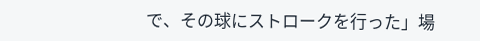で、その球にストロークを行った」場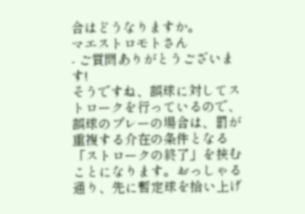合はどうなりますか。
マエストロモトさん
- ご質問ありがとうございます!
そうですね、誤球に対してストロークを行っているので、誤球のプレーの場合は、罰が重複する介在の条件となる「ストロークの終了」を挟むことになります。おっしゃる通り、先に暫定球を拾い上げ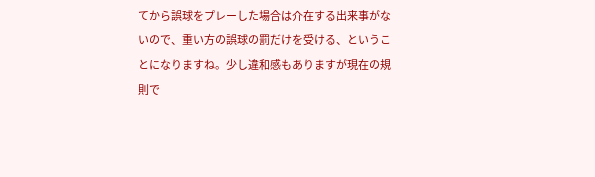てから誤球をプレーした場合は介在する出来事がないので、重い方の誤球の罰だけを受ける、ということになりますね。少し違和感もありますが現在の規則で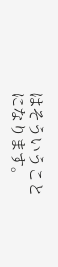はそういうことになります。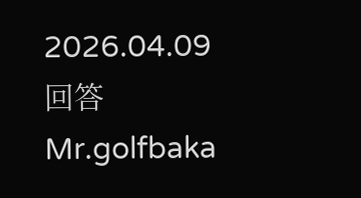2026.04.09回答 Mr.golfbaka